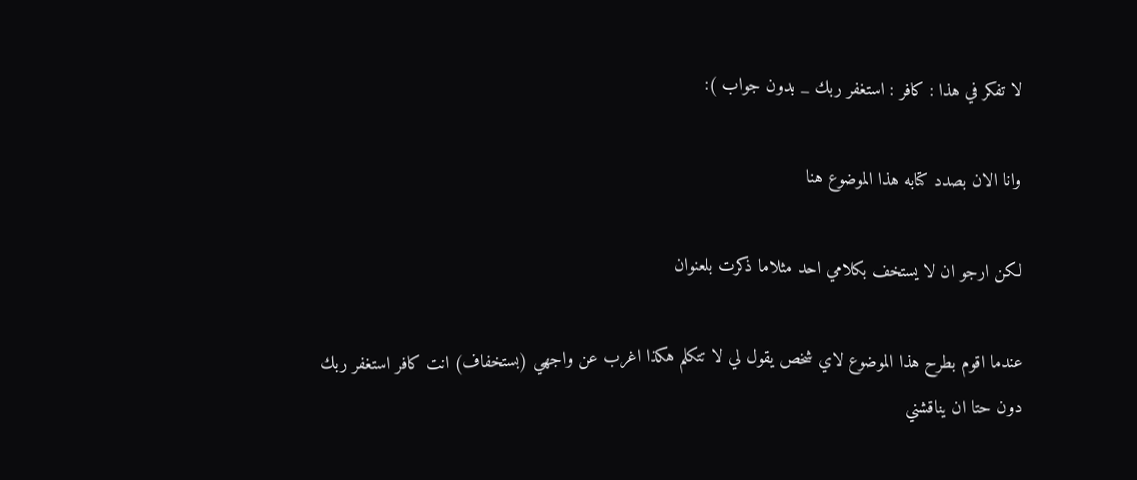لا تفكر في هذا : كافر : استغفر ربك _ بدون جواب ):

وانا الان بصدد كتابه هذا الموضوع هنا

لكن ارجو ان لا يستخف بكلامي احد مثلاما ذكرت بلعنوان

عندما اقوم بطرح هذا الموضوع لاي شخص يقول لي لا تتكلم هكذا اغرب عن واجهي (بستخفاف) انت كافر استغفر ربك دون حتا ان يناقشني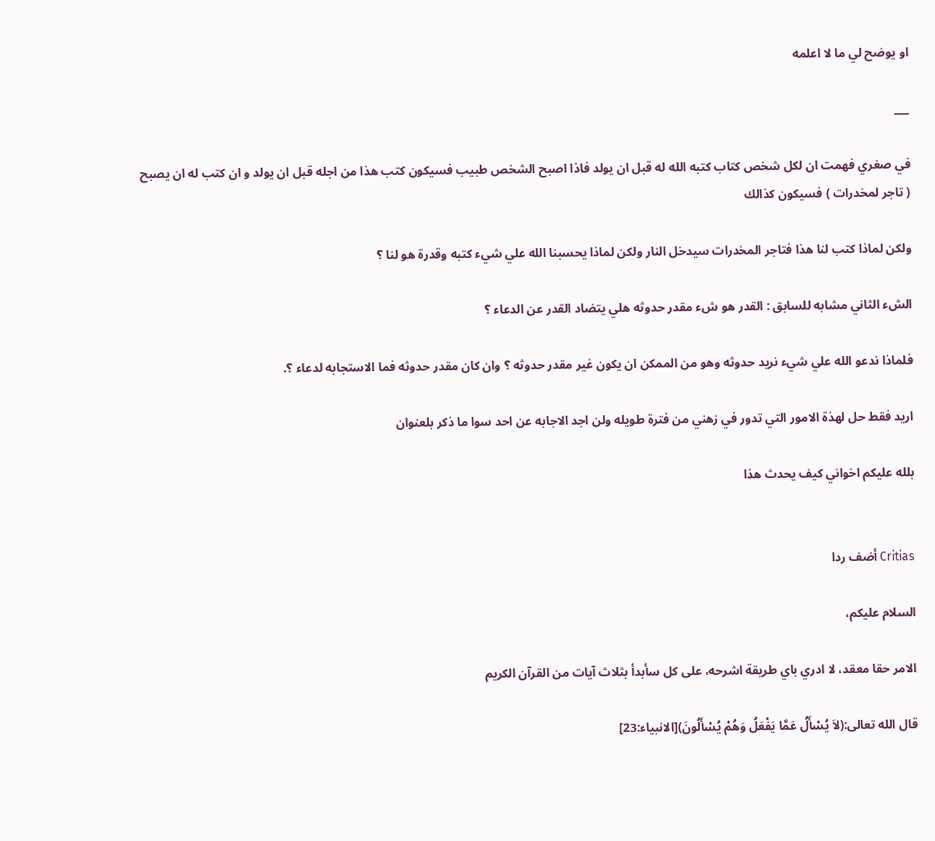او يوضح لي ما لا اعلمه

___

في صغري فهمت ان لكل شخص كتاب كتبه الله له قبل ان يولد فاذا اصبح الشخص طبيب فسيكون كتب هذا من اجله قبل ان يولد و ان كتب له ان يصبح ( تاجر لمخدرات ) فسيكون كذالك

ولكن لماذا كتب لنا هذا فتاجر المخدرات سيدخل النار ولكن لماذا يحسبنا الله علي شيء كتبه وقدرة هو لنا ؟

الشء الثاني مشابه للسابق : القدر هو شء مقدر حدوثه هلي يتضاد القدر عن الدعاء ؟

فلماذا ندعو الله علي شيء نريد حدوثه وهو من الممكن ان يكون غير مقدر حدوثه ؟ وان كان مقدر حدوثه فما الاستجابه لدعاء ؟.

اريد فقط حل لهذة الامور التي تدور في زهني من فترة طويله ولن اجد الاجابه عن احد سوا ما ذكر بلعنوان

بلله عليكم اخواني كيف يحدث هذا


Critias أضف ردا

السلام عليكم،

الامر حقا معقد، لا ادري باي طريقة اشرحه، على كل سأبدأ بثلاث آيات من القرآن الكريم

قال الله تعالى:(لاَ يُسْأَلُ عَمَّا يَفْعَلُ وَهُمْ يُسْأَلُونَ)[الانبياء:23]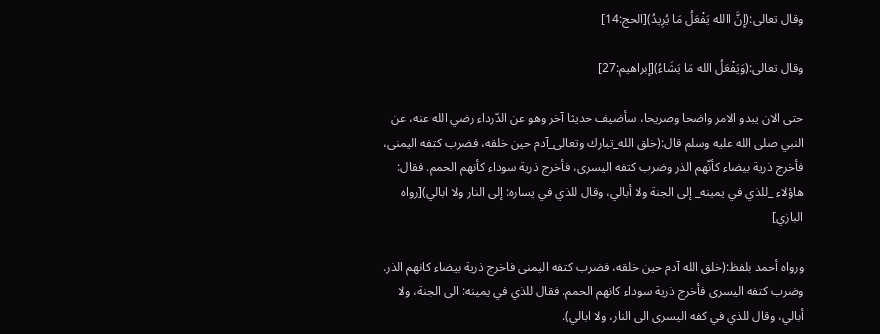وقال تعالى:(إِنَّ االله يَفْعَلُ مَا يُرِيدُ)[الحج:14]

وقال تعالى:(وَيَفْعَلُ الله مَا يَشَاءُ)[إبراهيم:27]

حتى الان يبدو الامر واضحا وصريحا، سأضيف حديثا آخر وهو عن الدّرداء رضي الله عنه، عن النبي صلى الله عليه وسلم قال:(خلق الله_تبارك وتعالى_آدم حين خلقه، فضرب كتفه اليمنى، فأخرج ذرية بيضاء كأنّهم الذر وضرب كتفه اليسرى، فأخرج ذرية سوداء كأنهم الحمم. فقال: هاؤلاء _للذي في يمينه_ إلى الجنة ولا أبالي، وقال للذي في يساره: إلى النار ولا ابالي)[رواه البازي]

ورواه أحمد بلفظ:(خلق الله آدم حين خلقه، فضرب كتفه اليمنى فاخرج ذرية بيضاء كانهم الذر. وضرب كتفه اليسرى فأخرج ذرية سوداء كانهم الحمم. فقال للذي في يمينه: الى الجنة، ولا أبالي، وقال للذي في كفه اليسرى الى النار، ولا ابالي).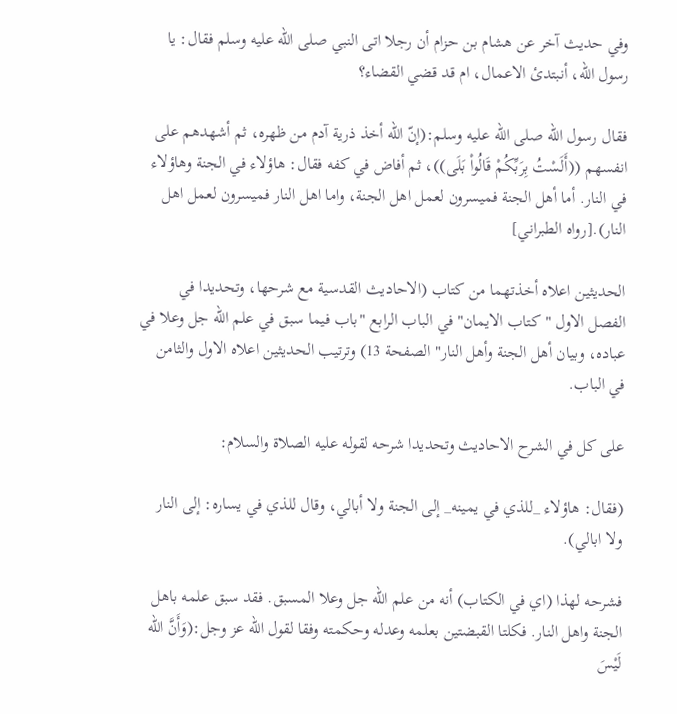وفي حديث آخر عن هشام بن حزام أن رجلا اتى النبي صلى الله عليه وسلم فقال: يا رسول الله، أنبتدئ الاعمال، ام قد قضي القضاء؟

فقال رسول الله صلى الله عليه وسلم:(إنّ الله أخذ ذرية آدم من ظهره، ثم أشهدهم على انفسهم ((أَلَسْتُ بِرَبِّكُمْ قَالُواْ بَلَى))، ثم أفاض في كفه فقال: هاؤلاء في الجنة وهاؤلاء في النار. أما أهل الجنة فميسرون لعمل اهل الجنة، واما اهل النار فميسرون لعمل اهل النار).[رواه الطبراني]

الحديثين اعلاه أخذتهما من كتاب (الاحاديث القدسية مع شرحها، وتحديدا في الفصل الاول "كتاب الايمان" في الباب الرابع "باب فيما سبق في علم الله جل وعلا في عباده، وبيان أهل الجنة وأهل النار" الصفحة 13) وترتيب الحديثين اعلاه الاول والثامن في الباب.

على كل في الشرح الاحاديث وتحديدا شرحه لقوله عليه الصلاة والسلام:

(فقال: هاؤلاء _للذي في يمينه_ إلى الجنة ولا أبالي، وقال للذي في يساره: إلى النار ولا ابالي).

فشرحه لهذا (اي في الكتاب) أنه من علم الله جل وعلا المسبق. فقد سبق علمه باهل الجنة واهل النار. فكلتا القبضتين بعلمه وعدله وحكمته وفقا لقول الله عز وجل:(وَأَنَّ الله لَيْسَ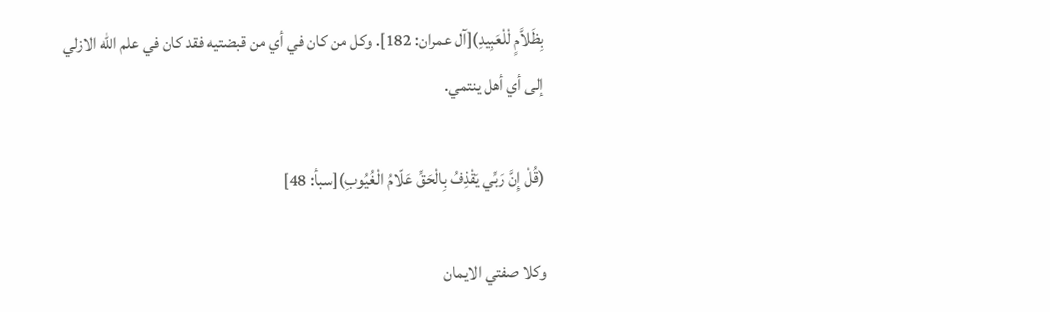بِظَلاَّمٍ لْلْعَبِيدِ)[آل عمران: 182]. وكل من كان في أي من قبضتيه فقد كان في علم الله الازلي إلى أي أهل ينتمي.

(قُلْ إِنَّ رَبِّي يَقْذِفُ بِالْحَقِّ عَلّامُ الْغُيُوبِ)[سبأ: 48]

وكلا صفتي الايمان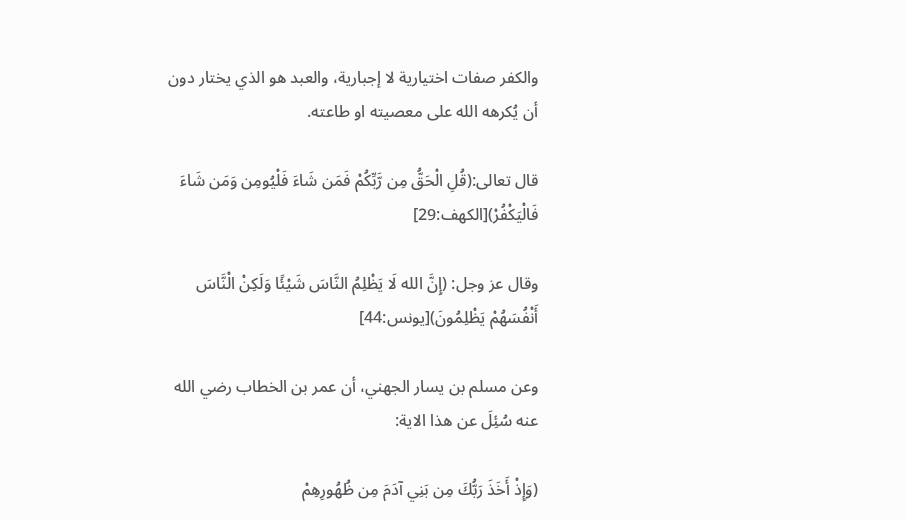والكفر صفات اختيارية لا إجبارية، والعبد هو الذي يختار دون أن يُكرهه الله على معصيته او طاعته.

قال تعالى:(قُلِ الْحَقُّ مِن رَّبِّكُمْ فَمَن شَاءَ فَلْيُومِن وَمَن شَاءَ فَالْيَكْفُرْ)[الكهف:29]

وقال عز وجل: (إِنَّ الله لَا يَظْلِمُ النَّاسَ شَيْئًا وَلَكِنْ الْنَّاسَ أَنْفُسَهُمْ يَظْلِمُونَ)[يونس:44]

وعن مسلم بن يسار الجهني، أن عمر بن الخطاب رضي الله عنه سُئِلَ عن هذا الاية:

(وَإِذْ أَخَذَ رَبُّكَ مِن بَنِي آدَمَ مِن ظُهُورِهِمْ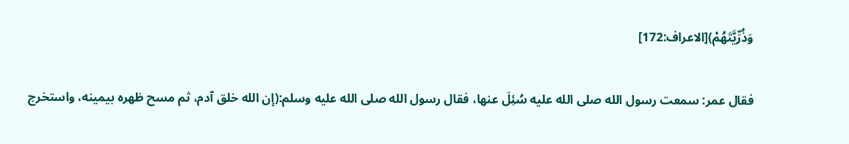وَذُرِّيَّتَهُمْ)[الاعراف:172]

فقال عمر: سمعت رسول الله صلى الله عليه سُئِلَ عنها، فقال رسول الله صلى الله عليه وسلم:(إن الله خلق آدم، ثم مسح ظهره بيمينه، واستخرج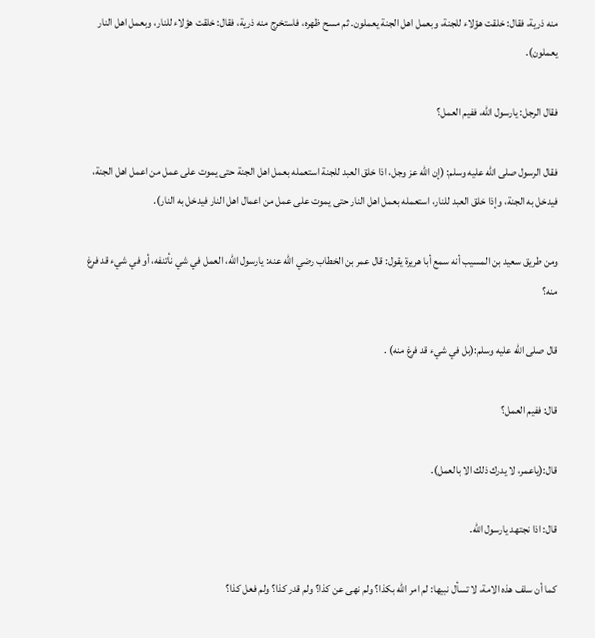منه ذرية، فقال: خلقت هؤلاء للجنة، وبعمل اهل الجنة يعملون. ثم مسح ظهره، فاستخرج منه ذرية، فقال: خلقت هؤلاء للنار، وبعمل اهل النار يعملون).

فقال الرجل: يارسول الله، ففيم العمل؟

فقال الرسول صلى الله عليه وسلم: (إن الله عز وجل، اذا خلق العبد للجنة استعمله بعمل اهل الجنة حتى يموت على عمل من اعمل اهل الجنة، فيدخل به الجنة، وإذا خلق العبد للنار، استعمله بعمل اهل النار حتى يموت على عمل من اعمال اهل النار فيدخل به النار).

ومن طريق سعيد بن المسيب أنه سمع أبا هريرة يقول: قال عمر بن الخطاب رضي الله عنه: يارسول الله، العمل في شي نأتنفه، أو في شيء قد فرغ منه؟

قال صلى الله عليه وسلم:(بل في شيء قد فرغ منه) .

قال: ففيم العمل؟

قال:(ياعمر، لا يدرك ذلك الا بالعمل).

قال: اذا نجتهد يارسول الله.

كما أن سلف هذه الامة، لا تسأل نبيها: لم امر الله بكذا؟ ولم نهى عن كذا؟ ولم قدر كذا؟ ولم فعل كذا؟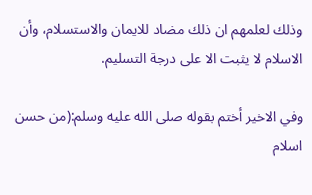وذلك لعلمهم ان ذلك مضاد للايمان والاستسلام، وأن الاسلام لا يثبت الا على درجة التسليم.

وفي الاخير أختم بقوله صلى الله عليه وسلم:(من حسن اسلام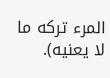المرء تركه ما لا يعنيه).